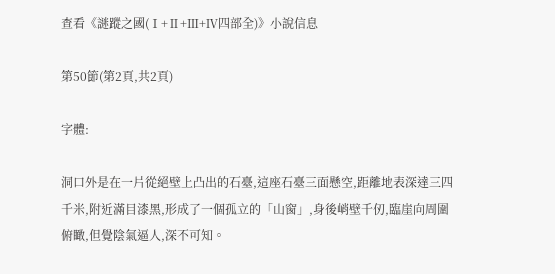查看《謎蹤之國(Ⅰ+Ⅱ+Ⅲ+Ⅳ四部全)》小說信息

第50節(第2頁,共2頁)

字體:

洞口外是在一片從絕壁上凸出的石臺,這座石臺三面懸空,距離地表深達三四千米,附近滿目漆黑,形成了一個孤立的「山窗」,身後峭壁千仞,臨崖向周圍俯瞰,但覺陰氣逼人,深不可知。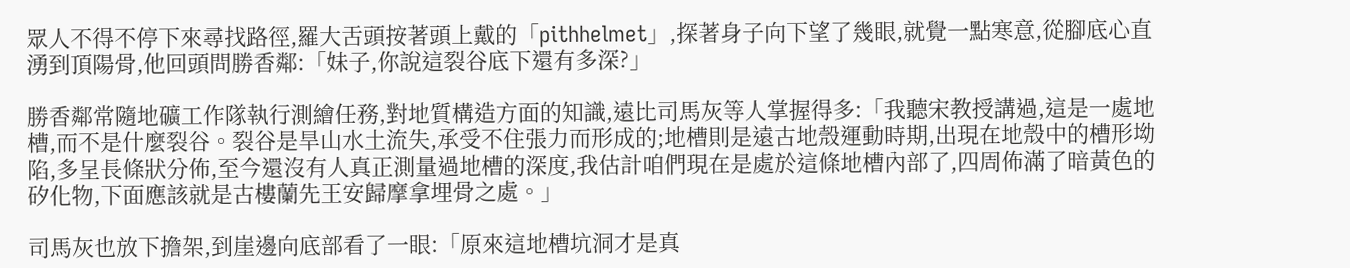眾人不得不停下來尋找路徑,羅大舌頭按著頭上戴的「pithhelmet」,探著身子向下望了幾眼,就覺一點寒意,從腳底心直湧到頂陽骨,他回頭問勝香鄰:「妹子,你說這裂谷底下還有多深?」

勝香鄰常隨地礦工作隊執行測繪任務,對地質構造方面的知識,遠比司馬灰等人掌握得多:「我聽宋教授講過,這是一處地槽,而不是什麼裂谷。裂谷是旱山水土流失,承受不住張力而形成的;地槽則是遠古地殼運動時期,出現在地殼中的槽形坳陷,多呈長條狀分佈,至今還沒有人真正測量過地槽的深度,我估計咱們現在是處於這條地槽內部了,四周佈滿了暗黃色的矽化物,下面應該就是古樓蘭先王安歸摩拿埋骨之處。」

司馬灰也放下擔架,到崖邊向底部看了一眼:「原來這地槽坑洞才是真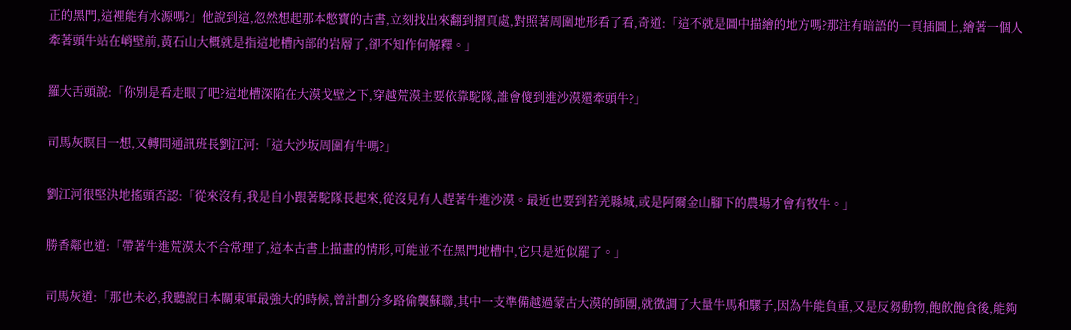正的黑門,這裡能有水源嗎?」他說到這,忽然想起那本憋寶的古書,立刻找出來翻到摺頁處,對照著周圍地形看了看,奇道:「這不就是圖中描繪的地方嗎?那注有暗語的一頁插圖上,繪著一個人牽著頭牛站在峭壁前,黃石山大概就是指這地槽內部的岩層了,卻不知作何解釋。」

羅大舌頭說:「你別是看走眼了吧?這地槽深陷在大漠戈壁之下,穿越荒漠主要依靠駝隊,誰會傻到進沙漠還牽頭牛?」

司馬灰瞑目一想,又轉問通訊班長劉江河:「這大沙坂周圍有牛嗎?」

劉江河很堅決地搖頭否認:「從來沒有,我是自小跟著駝隊長起來,從沒見有人趕著牛進沙漠。最近也要到若羌縣城,或是阿爾金山腳下的農場才會有牧牛。」

勝香鄰也道:「帶著牛進荒漠太不合常理了,這本古書上描畫的情形,可能並不在黑門地槽中,它只是近似罷了。」

司馬灰道:「那也未必,我聽說日本關東軍最強大的時候,曾計劃分多路偷襲蘇聯,其中一支準備越過蒙古大漠的師團,就徵調了大量牛馬和騾子,因為牛能負重,又是反芻動物,飽飲飽食後,能夠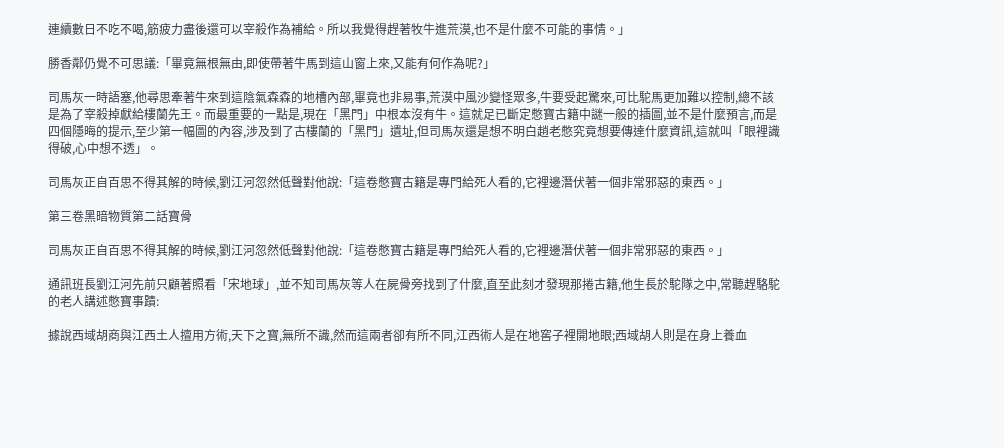連續數日不吃不喝,筋疲力盡後還可以宰殺作為補給。所以我覺得趕著牧牛進荒漠,也不是什麼不可能的事情。」

勝香鄰仍覺不可思議:「畢竟無根無由,即使帶著牛馬到這山窗上來,又能有何作為呢?」

司馬灰一時語塞,他尋思牽著牛來到這陰氣森森的地槽內部,畢竟也非易事,荒漠中風沙變怪眾多,牛要受起驚來,可比駝馬更加難以控制,總不該是為了宰殺掉獻給樓蘭先王。而最重要的一點是,現在「黑門」中根本沒有牛。這就足已斷定憋寶古籍中謎一般的插圖,並不是什麼預言,而是四個隱晦的提示,至少第一幅圖的內容,涉及到了古樓蘭的「黑門」遺址,但司馬灰還是想不明白趙老憋究竟想要傳達什麼資訊,這就叫「眼裡識得破,心中想不透」。

司馬灰正自百思不得其解的時候,劉江河忽然低聲對他說:「這卷憋寶古籍是專門給死人看的,它裡邊潛伏著一個非常邪惡的東西。」

第三卷黑暗物質第二話寶骨

司馬灰正自百思不得其解的時候,劉江河忽然低聲對他說:「這卷憋寶古籍是專門給死人看的,它裡邊潛伏著一個非常邪惡的東西。」

通訊班長劉江河先前只顧著照看「宋地球」,並不知司馬灰等人在屍骨旁找到了什麼,直至此刻才發現那捲古籍,他生長於駝隊之中,常聽趕駱駝的老人講述憋寶事蹟:

據說西域胡商與江西土人擅用方術,天下之寶,無所不識,然而這兩者卻有所不同,江西術人是在地窖子裡開地眼;西域胡人則是在身上養血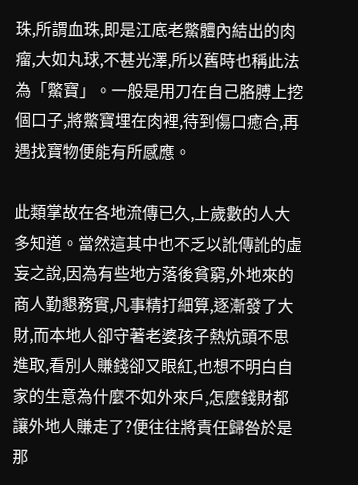珠,所謂血珠,即是江底老鱉體內結出的肉瘤,大如丸球,不甚光澤,所以舊時也稱此法為「鱉寶」。一般是用刀在自己胳膊上挖個口子,將鱉寶埋在肉裡,待到傷口癒合,再遇找寶物便能有所感應。

此類掌故在各地流傳已久,上歲數的人大多知道。當然這其中也不乏以訛傳訛的虛妄之說,因為有些地方落後貧窮,外地來的商人勤懇務實,凡事精打細算,逐漸發了大財,而本地人卻守著老婆孩子熱炕頭不思進取,看別人賺錢卻又眼紅,也想不明白自家的生意為什麼不如外來戶,怎麼錢財都讓外地人賺走了?便往往將責任歸咎於是那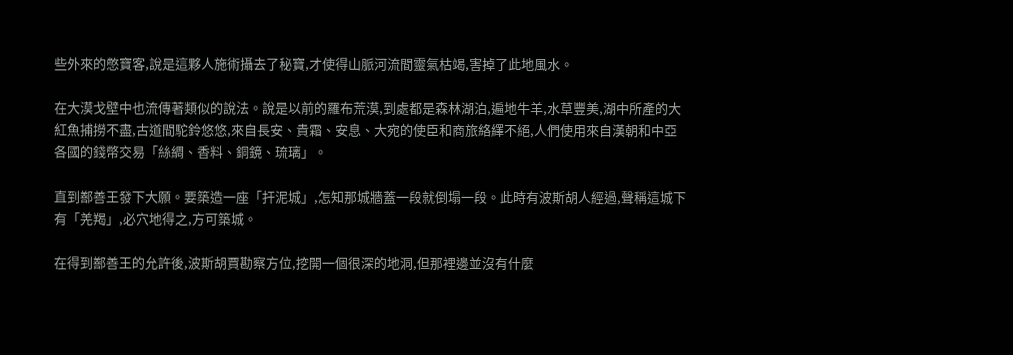些外來的憋寶客,說是這夥人施術攝去了秘寶,才使得山脈河流間靈氣枯竭,害掉了此地風水。

在大漠戈壁中也流傳著類似的說法。說是以前的羅布荒漠,到處都是森林湖泊,遍地牛羊,水草豐美,湖中所產的大紅魚捕撈不盡,古道間駝鈴悠悠,來自長安、貴霜、安息、大宛的使臣和商旅絡繹不絕,人們使用來自漢朝和中亞各國的錢幣交易「絲綢、香料、銅鏡、琉璃」。

直到鄯善王發下大願。要築造一座「扞泥城」,怎知那城牆蓋一段就倒塌一段。此時有波斯胡人經過,聲稱這城下有「羌羯」,必穴地得之,方可築城。

在得到鄯善王的允許後,波斯胡賈勘察方位,挖開一個很深的地洞,但那裡邊並沒有什麼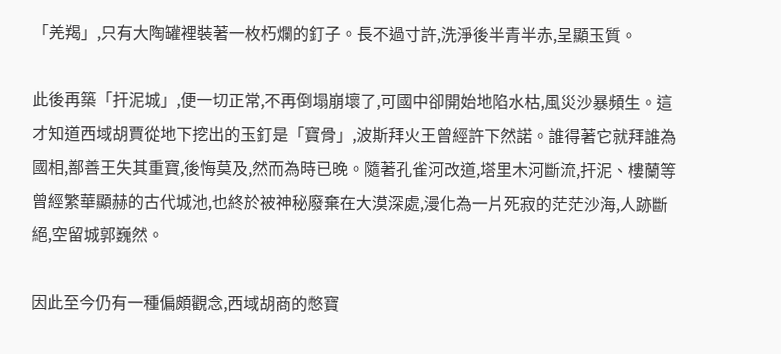「羌羯」,只有大陶罐裡裝著一枚朽爛的釘子。長不過寸許,洗淨後半青半赤,呈顯玉質。

此後再築「扞泥城」,便一切正常,不再倒塌崩壞了,可國中卻開始地陷水枯,風災沙暴頻生。這才知道西域胡賈從地下挖出的玉釘是「寶骨」,波斯拜火王曾經許下然諾。誰得著它就拜誰為國相,鄯善王失其重寶,後悔莫及,然而為時已晚。隨著孔雀河改道,塔里木河斷流,扞泥、樓蘭等曾經繁華顯赫的古代城池,也終於被神秘廢棄在大漠深處,漫化為一片死寂的茫茫沙海,人跡斷絕,空留城郭巍然。

因此至今仍有一種偏頗觀念,西域胡商的憋寶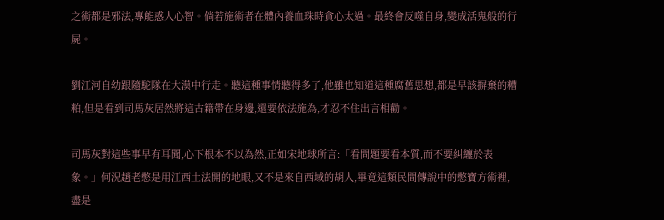之術都是邪法,專能惑人心智。倘若施術者在體內養血珠時貪心太過。最終會反噬自身,變成活鬼般的行屍。

劉江河自幼跟隨駝隊在大漠中行走。聽這種事情聽得多了,他雖也知道這種腐舊思想,都是早該摒棄的糟粕,但是看到司馬灰居然將這古籍帶在身邊,還要依法施為,才忍不住出言相勸。

司馬灰對這些事早有耳聞,心下根本不以為然,正如宋地球所言:「看問題要看本質,而不要糾纏於表象。」何況趙老憋是用江西土法開的地眼,又不是來自西域的胡人,畢竟這類民間傳說中的憋寶方術裡,盡是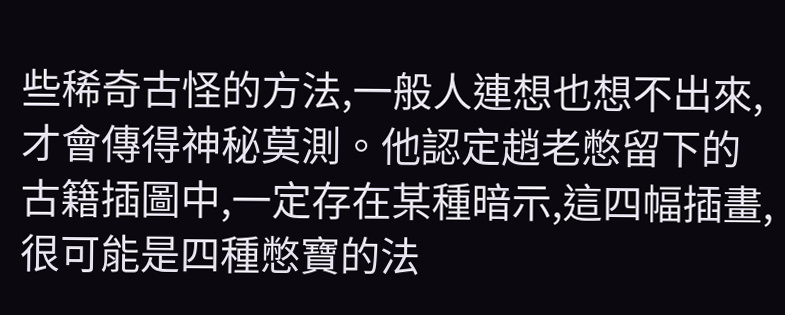些稀奇古怪的方法,一般人連想也想不出來,才會傳得神秘莫測。他認定趙老憋留下的古籍插圖中,一定存在某種暗示,這四幅插畫,很可能是四種憋寶的法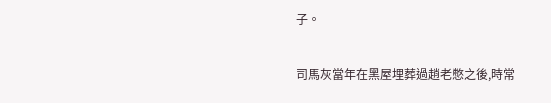子。

司馬灰當年在黑屋埋葬過趙老憋之後,時常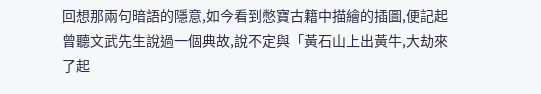回想那兩句暗語的隱意,如今看到憋寶古籍中描繪的插圖,便記起曾聽文武先生說過一個典故,說不定與「黃石山上出黃牛,大劫來了起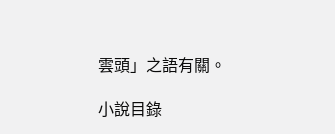雲頭」之語有關。

小說目錄